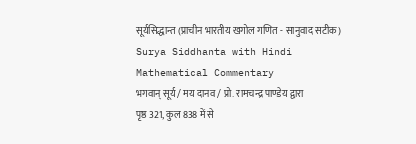सूर्यसिद्धान्त (प्राचीन भारतीय खगोल गणित - सानुवाद सटीक)
Surya Siddhanta with Hindi Mathematical Commentary
भगवान् सूर्य / मय दानव / प्रो. रामचन्द्र पाण्डेय द्वारा
पृष्ठ 321, कुल 838 में से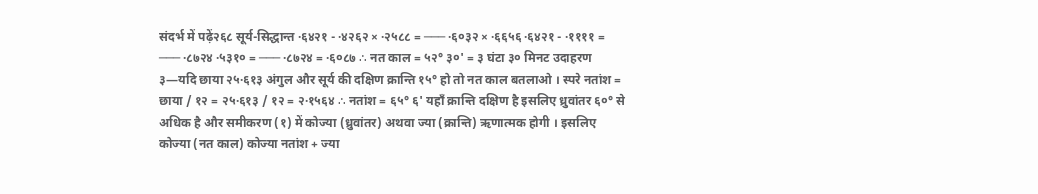संदर्भ में पढ़ें२६८ सूर्य-सिद्धान्त ·६४२१ - ·४२६२ × ·२५८८ = ─── ·६०३२ × ·६६५६ ·६४२१ - ·११११ = ─── ·८७२४ ·५३१० = ─── ·८७२४ = ·६०८७ ∴ नत काल = ५२° ३०' = ३ घंटा ३० मिनट उदाहरण ३—यदि छाया २५·६१३ अंगुल और सूर्य की दक्षिण क्रान्ति १५° हो तो नत काल बतलाओ । स्परे नतांश = छाया / १२ = २५·६१३ / १२ = २·१५६४ ∴ नतांश = ६५° ६' यहाँ क्रान्ति दक्षिण है इसलिए ध्रुवांतर ६०° से अधिक है और समीकरण (१) में कोज्या (ध्रुवांतर) अथवा ज्या (क्रान्ति) ऋणात्मक होगी । इसलिए कोज्या (नत काल) कोज्या नतांश + ज्या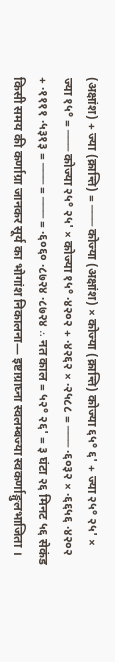(अक्षांश) + ज्या (क्रान्ति) = ─── कोज्या (अक्षांश) × कोज्या (क्रान्ति) कोज्या ६५° ६' + ज्या २५° २५' × ज्या १५° = ─── कोज्या २५° २५' × कोज्या १५° ·४२०२ + ·४२६२ × ·२५८८ = ─── ·६०३२ × ·६६५६ ·४२०२ + ·११११ ·५३१३ = ─── = ─── = ·६०६० ·८७२४ ·८७२४ ∴ नत काल = ५२° २६' = ३ घंटा २६ मिनट ५६ सेकंड किसी समय की कर्णाग्रा जानकर सूर्य का भोगांश निकालना— इष्टाग्राघ्ना स्वलम्बज्या स्वकर्णाङ्गुलभाजिता ।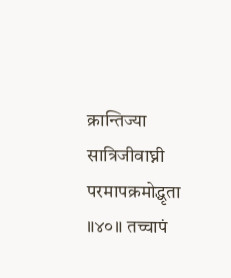क्रान्तिज्या सात्रिजीवाघ्नी परमापक्रमोद्धृता ॥४०॥ तच्चापं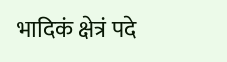भादिकं क्षेत्रं पदे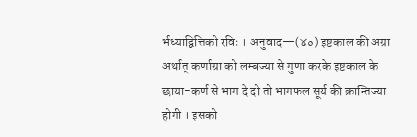र्भध्याद्वित्तिको रविः । अनुवाद—(४०) इष्टकाल की अग्रा अर्थात् कर्णाग्रा को लम्बज्या से गुणा करके इष्टकाल के छाया-कर्ण से भाग दे दो तो भागफल सूर्य की क्रान्तिज्या होगी । इसको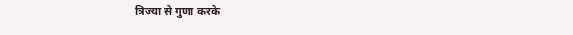त्रिज्या से गुणा करके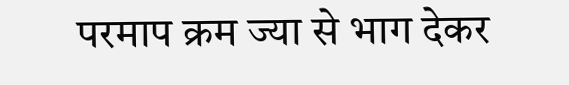परमाप क्रम ज्या से भाग देकर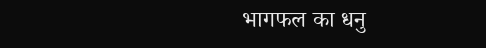भागफल का धनु